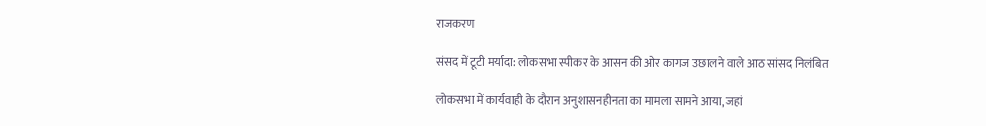राजकरण

संसद में टूटी मर्यादा: लोकसभा स्पीकर के आसन की ओर कागज उछालने वाले आठ सांसद निलंबित

लोकसभा में कार्यवाही के दौरान अनुशासनहीनता का मामला सामने आया, जहां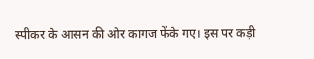स्पीकर के आसन की ओर कागज फेंके गए। इस पर कड़ी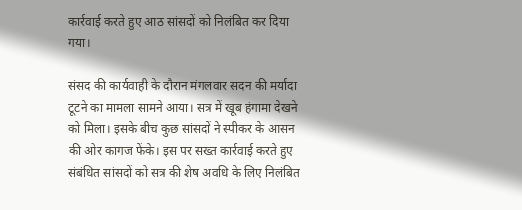कार्रवाई करते हुए आठ सांसदों को निलंबित कर दिया गया।

संसद की कार्यवाही के दौरान मंगलवार सदन की मर्यादा टूटने का मामला सामने आया। सत्र में खूब हंगामा देखने को मिला। इसके बीच कुछ सांसदों ने स्पीकर के आसन की ओर कागज फेंके। इस पर सख्त कार्रवाई करते हुए संबंधित सांसदों को सत्र की शेष अवधि के लिए निलंबित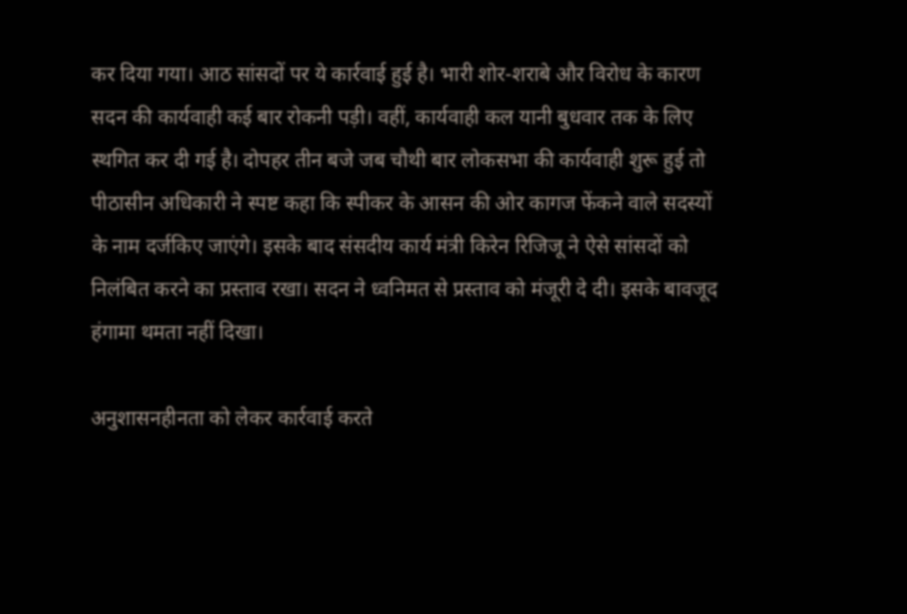कर दिया गया। आठ सांसदों पर ये कार्रवाई हुई है। भारी शोर-शराबे और विरोध के कारण सदन की कार्यवाही कई बार रोकनी पड़ी। वहीं, कार्यवाही कल यानी बुधवार तक के लिए स्थगित कर दी गई है। दोपहर तीन बजे जब चौथी बार लोकसभा की कार्यवाही शुरू हुई तो पीठासीन अधिकारी ने स्पष्ट कहा कि स्पीकर के आसन की ओर कागज फेंकने वाले सदस्यों के नाम दर्जकिए जाएंगे। इसके बाद संसदीय कार्य मंत्री किरेन रिजिजू ने ऐसे सांसदों को निलंबित करने का प्रस्ताव रखा। सदन ने ध्वनिमत से प्रस्ताव को मंजूरी दे दी। इसके बावजूद हंगामा थमता नहीं दिखा।

अनुशासनहीनता को लेकर कार्रवाई करते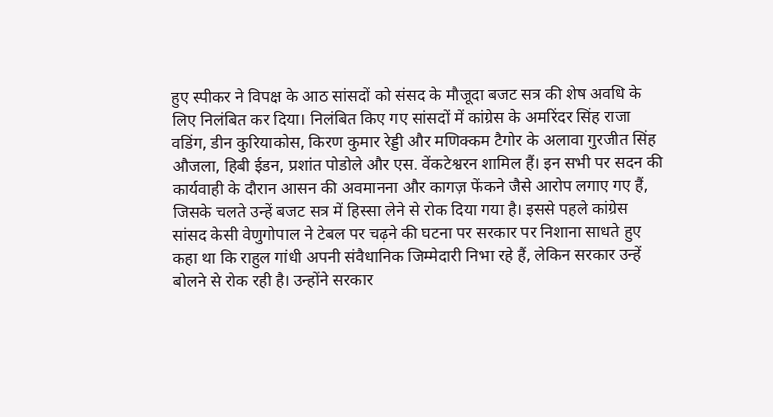हुए स्पीकर ने विपक्ष के आठ सांसदों को संसद के मौजूदा बजट सत्र की शेष अवधि के लिए निलंबित कर दिया। निलंबित किए गए सांसदों में कांग्रेस के अमरिंदर सिंह राजा वडिंग, डीन कुरियाकोस, किरण कुमार रेड्डी और मणिक्कम टैगोर के अलावा गुरजीत सिंह औजला, हिबी ईडन, प्रशांत पोडोले और एस. वेंकटेश्वरन शामिल हैं। इन सभी पर सदन की कार्यवाही के दौरान आसन की अवमानना और कागज़ फेंकने जैसे आरोप लगाए गए हैं, जिसके चलते उन्हें बजट सत्र में हिस्सा लेने से रोक दिया गया है। इससे पहले कांग्रेस सांसद केसी वेणुगोपाल ने टेबल पर चढ़ने की घटना पर सरकार पर निशाना साधते हुए कहा था कि राहुल गांधी अपनी संवैधानिक जिम्मेदारी निभा रहे हैं, लेकिन सरकार उन्हें बोलने से रोक रही है। उन्होंने सरकार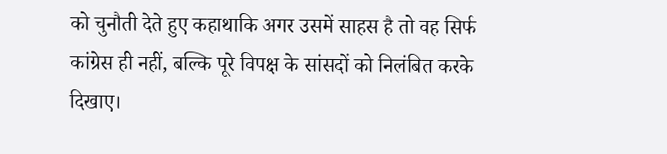को चुनौती देते हुए कहाथाकि अगर उसमें साहस है तो वह सिर्फ कांग्रेस ही नहीं, बल्कि पूरे विपक्ष के सांसदों को निलंबित करके दिखाए।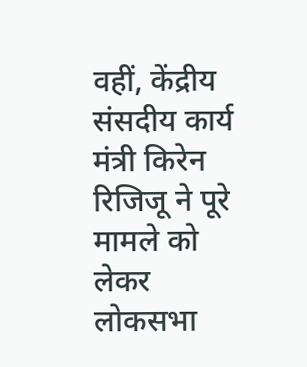वहीं, केंद्रीय संसदीय कार्य मंत्री किरेन रिजिजू ने पूरे मामले को लेकर लोकसभा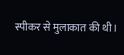स्पीकर से मुलाकात की थी।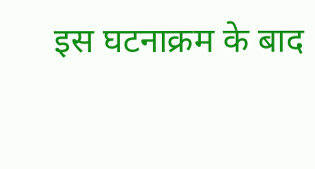इस घटनाक्रम के बाद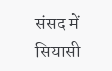संसद में सियासी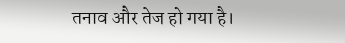तनाव और तेज हो गया है।